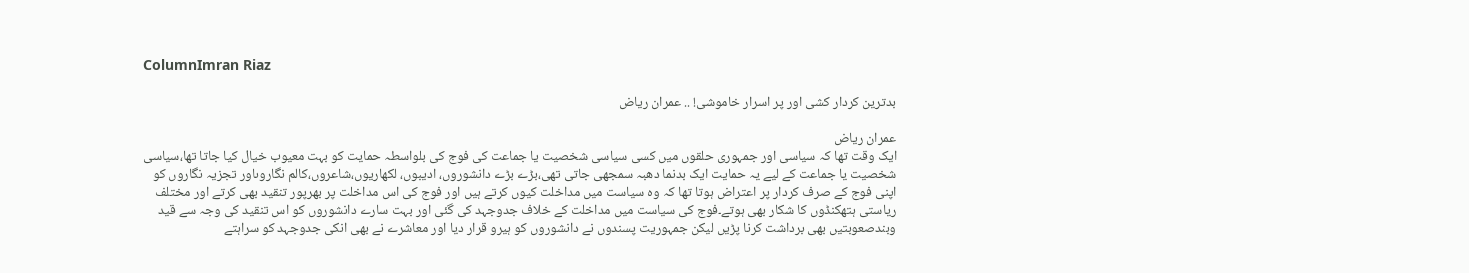ColumnImran Riaz

بدترین کردار کشی اور پر اسرار خاموشی! .. عمران ریاض

عمران ریاض
ایک وقت تھا کہ سیاسی اور جمہوری حلقوں میں کسی سیاسی شخصیت یا جماعت کی فوج کی بلواسطہ حمایت کو بہت معیوب خیال کیا جاتا تھا،سیاسی شخصیت یا جماعت کے لیے یہ حمایت ایک بدنما دھبہ سمجھی جاتی تھی،بڑے بڑے دانشوروں، ادیبوں، لکھاریوں،شاعروں،کالم نگاروںاور تجزیہ نگاروں کو اپنی فوج کے صرف کردار پر اعتراض ہوتا تھا کہ وہ سیاست میں مداخلت کیوں کرتے ہیں اور فوج کی اس مداخلت پر بھرپور تنقید بھی کرتے اور مختلف ریاستی ہتھکنڈوں کا شکار بھی ہوتے۔فوج کی سیاست میں مداخلت کے خلاف جدوجہد کی گئی اور بہت سارے دانشوروں کو اس تنقید کی وجہ سے قید وبندصعوبتیں بھی برداشت کرنا پڑیں لیکن جمہوریت پسندوں نے دانشوروں کو ہیرو قرار دیا اور معاشرے نے بھی انکی جدوجہد کو سراہتے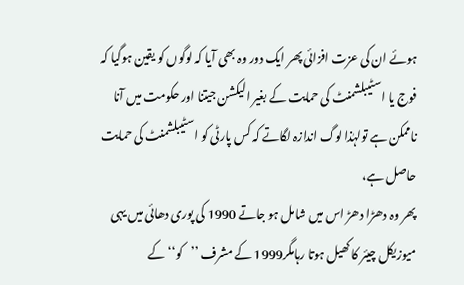ہوئے ان کی عزت افزائی پھر ایک دور وہ بھی آیا کہ لوگوں کو یقین ہوگیا کہ فوج یا اسٹیبلشمنٹ کی حمایت کے بغیر الیکشن جیتنا اور حکومت میں آنا ناممکن ہے تولہٰذا لوگ اندازہ لگاتے کہ کس پارٹی کو اسٹیبلشمنٹ کی حمایت حاصل ہے،
پھر وہ دھڑا دھڑ اس میں شامل ہو جاتے 1990 کی پوری دھائی میں یہی میوزیکل چیئر کا کھیل ہوتا رہامگر1999 کے مشرف ’’کو‘‘ کے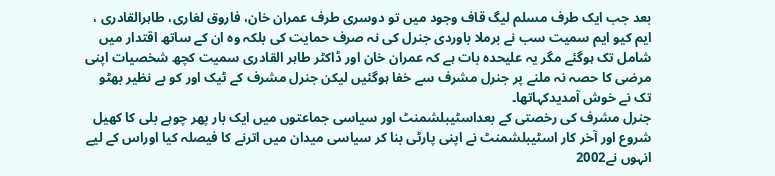بعد جب ایک طرف مسلم لیگ قاف وجود میں تو دوسری طرف عمران خان، فاروق لغاری، طاہرالقادری ، ایم کیو ایم سمیت سب نے برملا باوردی جنرل کی نہ صرف حمایت کی بلکہ وہ ان کے ساتھ اقتدار میں شامل تک ہوگئے مگر یہ علیحدہ بات ہے کہ عمران خان اور ڈاکٹر طاہر القادری سمیت کچھ شخصیات اپنی مرضی کا حصہ نہ ملنے پر جنرل مشرف سے خفا ہوگئیں لیکن جنرل مشرف کے ٹیک اور کو بے نظیر بھٹو تک نے خوش آمدیدکہاتھا۔
جنرل مشرف کی رخصتی کے بعداسٹیبلشمنٹ اور سیاسی جماعتوں میں ایک بار پھر چوہے بلی کا کھیل شروع اور آخر کار اسٹیبلشمنٹ نے اپنی پارٹی بنا کر سیاسی میدان میں اترنے کا فیصلہ کیا اوراس کے لیے انہوں نے2002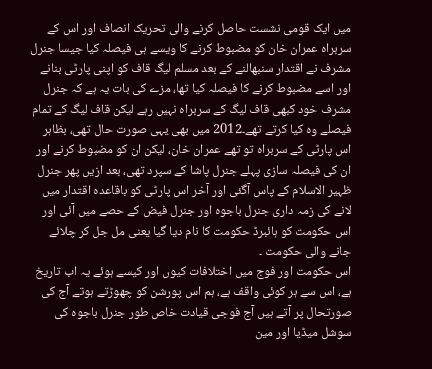میں ایک قومی نشست حاصل کرنے والی تحریک انصاف اور اس کے سربراہ عمران خان کو مضبوط کرنے کا ویسے ہی فیصلہ کیا جیسا جنرل مشرف نے اقتدار سنبھالنے کے بعد مسلم لیگ قاف کو اپنی پارٹی بنانے اور اسے مضبوط کرنے کا فیصلہ کیا تھا، مزے کی بات یہ ہے کہ جنرل مشرف خود کبھی قاف لیگ کے سربراہ نہیں رہے لیکن قاف لیگ کے تمام فیصلے وہ کیا کرتے تھے۔2012 میں بھی یہی صورت حال تھی، بظاہر اس پارٹی کے سربراہ تو تھے عمران خان، لیکن ان کو مضبوط کرنے اور ان کی فیصلہ سازی پہلے جنرل پاشا کے سپرد تھی، بعد ازیں پھر جنرل ظہیر الاسلام کے پاس آگئی اور آخر اس پارٹی کو باقاعدہ اقتدار میں لانے کی زمہ داری جنرل باجوہ اور جنرل فیض کے حصے میں آئی اور اس حکومت کو ہائبرڈ حکومت کا نام دیا گیا یعنی مل جل کر چلائے جانے والی حکومت ۔
اس حکومت اور فوج میں اختلافات کیوں اور کیسے ہوئے یہ اب تاریخ ہے، اس سے ہر کوئی واقف ہے، ہم اس پورشن کو چھوڑتے ہوتے آج کی صورتحال پر آتے ہیں آج فوجی قیادت خاص طور جنرل باجوہ کی سوشل میڈیا اور مین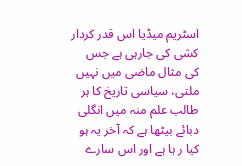اسٹریم میڈیا اس قدر کردار کشی کی جارہی ہے جس کی مثال ماضی میں نہیں ملتی، سیاسی تاریخ کا ہر طالب علم منہ میں انگلی دبائے بیٹھا ہے کہ آخر یہ ہو کیا ر ہا ہے اور اس سارے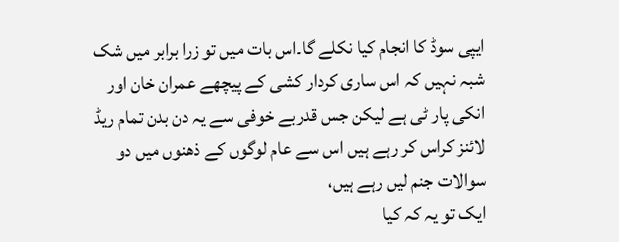ایپی سوڈ کا انجام کیا نکلے گا۔اس بات میں تو زرا برابر میں شک شبہ نہیں کہ اس ساری کردار کشی کے پیچھے عمران خان اور انکی پار ٹی ہے لیکن جس قدربے خوفی سے یہ دن بدن تمام ریڈ لائنز کراس کر رہے ہیں اس سے عام لوگوں کے ذھنوں میں دو سوالات جنم لیں رہے ہیں،
ایک تو یہ کہ کیا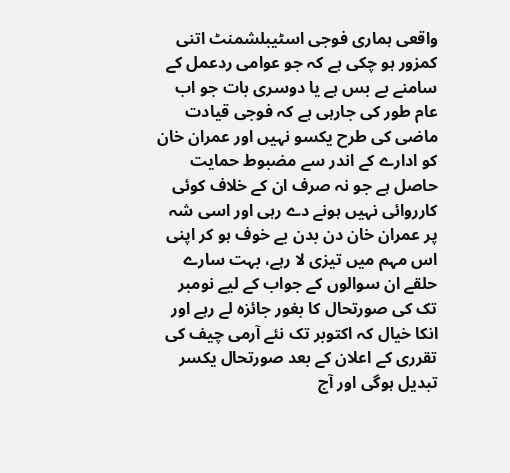واقعی ہماری فوجی اسٹیبلشمنٹ اتنی کمزور ہو چکی ہے کہ جو عوامی ردعمل کے سامنے بے بس ہے یا دوسری بات جو اب عام طور کی جارہی ہے کہ فوجی قیادت ماضی کی طرح یکسو نہیں اور عمران خان کو ادارے کے اندر سے مضبوط حمایت حاصل ہے جو نہ صرف ان کے خلاف کوئی کارروائی نہیں ہونے دے رہی اور اسی شہ پر عمران خان دن بدن بے خوف ہو کر اپنی اس مہم میں تیزی لا رہے، بہت سارے حلقے ان سوالوں کے جواب کے لیے نومبر تک کی صورتحال کا بغور جائزہ لے رہے اور انکا خیال کہ اکتوبر تک نئے آرمی چیف کی تقرری کے اعلان کے بعد صورتحال یکسر تبدیل ہوگی اور آج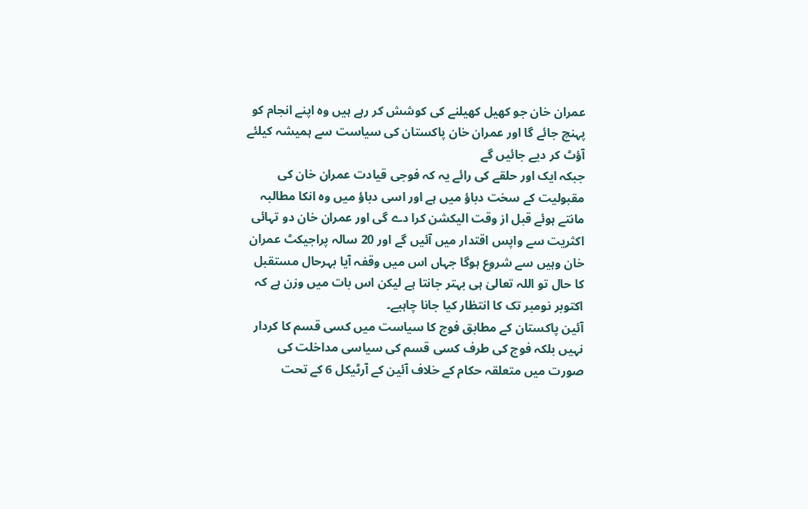عمران خان جو کھیل کھیلنے کی کوشش کر رہے ہیں وہ اپنے انجام کو پہنچ جائے گا اور عمران خان پاکستان کی سیاست سے ہمیشہ کیلئے آؤٹ کر دیے جائیں گے
جبکہ ایک اور حلقے کی رائے یہ کہ فوجی قیادت عمران خان کی مقبولیت کے سخت دباؤ میں ہے اور اسی دباؤ میں وہ انکا مطالبہ مانتے ہوئے قبل از وقت الیکشن کرا دے گی اور عمران خان دو تہائی اکثریت سے واپس اقتدار میں آئیں گے اور 20 سالہ پراجیکٹ عمران خان وہیں سے شروع ہوگا جہاں اس میں وقفہ آیا بہرحال مستقبل کا حال تو اللہ تعالیٰ ہی بہتر جانتا ہے لیکن اس بات میں وزن ہے کہ اکتوبر نومبر تک کا انتظار کیا جانا چاہیے۔
آئین پاکستان کے مطابق فوج کا سیاست میں کسی قسم کا کردار نہیں بلکہ فوج کی طرف کسی قسم کی سیاسی مداخلت کی صورت میں متعلقہ حکام کے خلاف آئین کے آرٹیکل 6 کے تحت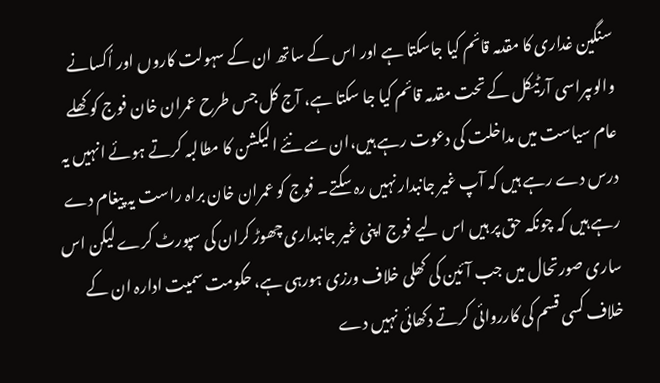سنگین غداری کا مقدمہ قائم کیا جاسکتا ہے اور اس کے ساتھ ان کے سہولت کاروں اور اُکسانے والوںپراسی آرٹیکل کے تحت مقدمہ قائم کیا جا سکتا ہے، آج کل جس طرح عمران خان فوج کو کھلے عام سیاست میں مداخلت کی دعوت رہے ہیں،ان سے نئے الیکشن کا مطالبہ کرتے ہوئے انہیں یہ درس دے رہے ہیں کہ آپ غیر جانبدار نہیں رہ سکتے۔ فوج کو عمران خان براہ راست یہ پیغام دے رہے ہیں کہ چونکہ حق پر ہیں اس لیے فوج اپنی غیر جانبداری چھوڑ کران کی سپورٹ کرے لیکن اس ساری صورتحال میں جب آئین کی کھلی خلاف ورزی ہورہی ہے، حکومت سمیت ادارہ ان کے خلاف کسی قسم کی کارروائی کرتے دکھائی نہیں دے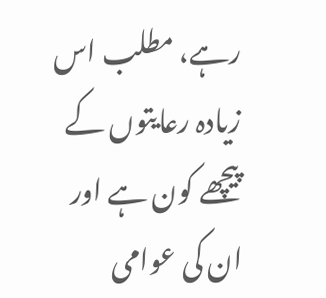رہے، مطلب اس زیادہ رعایتوں کے پیچھے کون ہے اور ان کی عوامی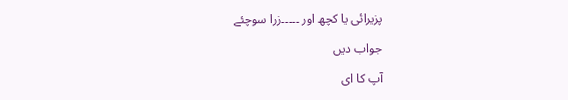پزیرائی یا کچھ اور ۔۔۔۔۔زرا سوچئے

جواب دیں

آپ کا ای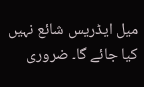میل ایڈریس شائع نہیں کیا جائے گا۔ ضروری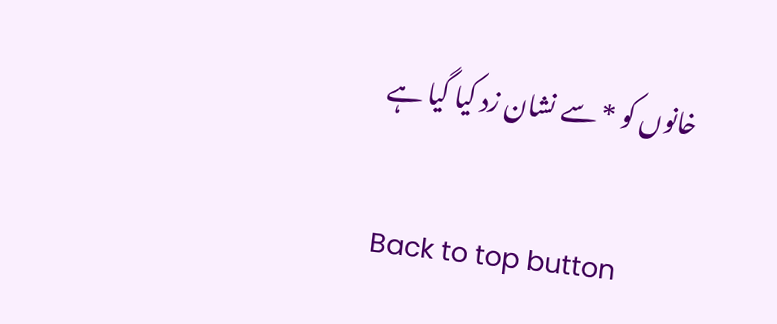خانوں کو * سے نشان زد کیا گیا ہے

Back to top button